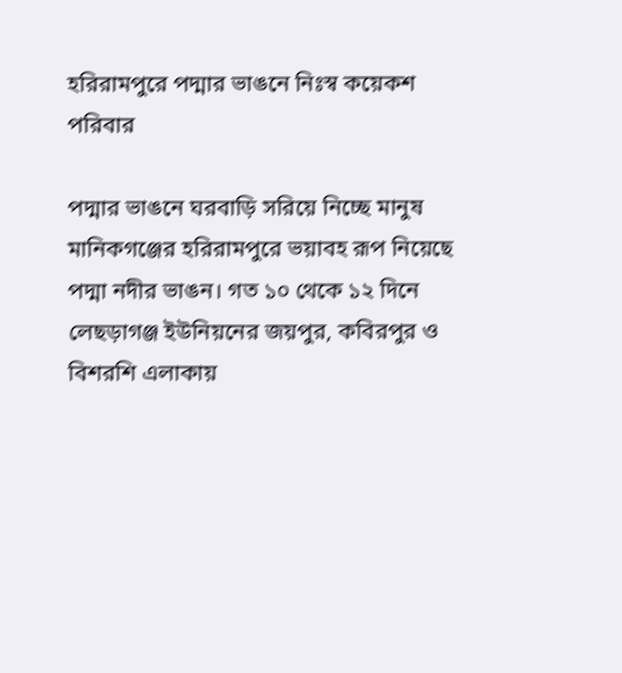হরিরামপুরে পদ্মার ভাঙনে নিঃস্ব কয়েকশ পরিবার

পদ্মার ভাঙনে ঘরবাড়ি সরিয়ে নিচ্ছে মানুষ
মানিকগঞ্জের হরিরামপুরে ভয়াবহ রূপ নিয়েছে পদ্মা নদীর ভাঙন। গত ১০ থেকে ১২ দিনে লেছড়াগঞ্জ ইউনিয়নের জয়পুর, কবিরপুর ও বিশরশি এলাকায়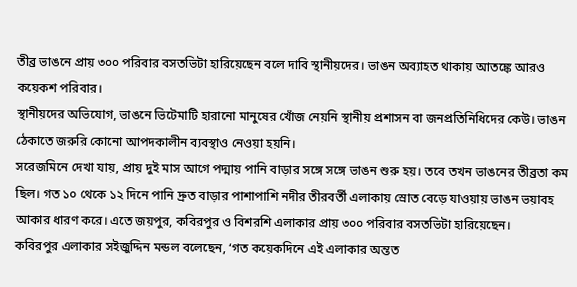তীব্র ভাঙনে প্রায় ৩০০ পরিবার বসতভিটা হারিয়েছেন বলে দাবি স্থানীয়দের। ভাঙন অব্যাহত থাকায় আতঙ্কে আরও কয়েকশ পরিবার।
স্থানীয়দের অভিযোগ, ভাঙনে ভিটেমাটি হারানো মানুষের খোঁজ নেয়নি স্থানীয় প্রশাসন বা জনপ্রতিনিধিদের কেউ। ভাঙন ঠেকাতে জরুরি কোনো আপদকালীন ব্যবস্থাও নেওয়া হয়নি।
সরেজমিনে দেখা যায়, প্রায় দুই মাস আগে পদ্মায় পানি বাড়ার সঙ্গে সঙ্গে ভাঙন শুরু হয়। তবে তখন ভাঙনের তীব্রতা কম ছিল। গত ১০ থেকে ১২ দিনে পানি দ্রুত বাড়ার পাশাপাশি নদীর তীরবর্তী এলাকায় স্রোত বেড়ে যাওয়ায় ভাঙন ভয়াবহ আকার ধারণ করে। এতে জয়পুর, কবিরপুর ও বিশরশি এলাকার প্রায় ৩০০ পরিবার বসতভিটা হারিয়েছেন।
কবিরপুর এলাকার সইজুদ্দিন মন্ডল বলেছেন, ‘গত কয়েকদিনে এই এলাকার অন্তত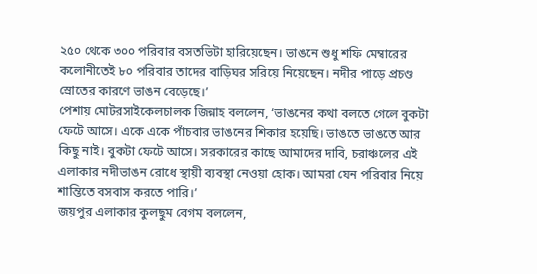২৫০ থেকে ৩০০ পরিবার বসতভিটা হারিয়েছেন। ভাঙনে শুধু শফি মেম্বারের কলোনীতেই ৮০ পরিবার তাদের বাড়িঘর সরিয়ে নিয়েছেন। নদীর পাড়ে প্রচণ্ড স্রোতের কারণে ভাঙন বেড়েছে।’
পেশায় মোটরসাইকেলচালক জিন্নাহ বললেন, ‘ভাঙনের কথা বলতে গেলে বুকটা ফেটে আসে। একে একে পাঁচবার ভাঙনের শিকার হয়েছি। ভাঙতে ভাঙতে আর কিছু নাই। বুকটা ফেটে আসে। সরকারের কাছে আমাদের দাবি, চরাঞ্চলের এই এলাকার নদীভাঙন রোধে স্থায়ী ব্যবস্থা নেওয়া হোক। আমরা যেন পরিবার নিয়ে শান্তিতে বসবাস করতে পারি।’
জয়পুর এলাকার কুলছুম বেগম বললেন,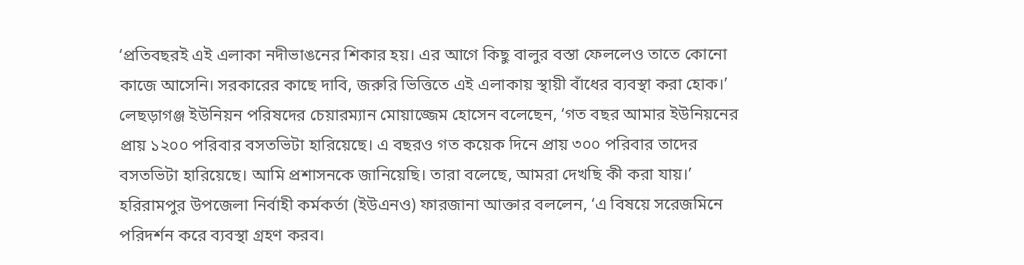‘প্রতিবছরই এই এলাকা নদীভাঙনের শিকার হয়। এর আগে কিছু বালুর বস্তা ফেললেও তাতে কোনো কাজে আসেনি। সরকারের কাছে দাবি, জরুরি ভিত্তিতে এই এলাকায় স্থায়ী বাঁধের ব্যবস্থা করা হোক।’
লেছড়াগঞ্জ ইউনিয়ন পরিষদের চেয়ারম্যান মোয়াজ্জেম হোসেন বলেছেন, ‘গত বছর আমার ইউনিয়নের প্রায় ১২০০ পরিবার বসতভিটা হারিয়েছে। এ বছরও গত কয়েক দিনে প্রায় ৩০০ পরিবার তাদের বসতভিটা হারিয়েছে। আমি প্রশাসনকে জানিয়েছি। তারা বলেছে, আমরা দেখছি কী করা যায়।’
হরিরামপুর উপজেলা নির্বাহী কর্মকর্তা (ইউএনও) ফারজানা আক্তার বললেন, ‘এ বিষয়ে সরেজমিনে পরিদর্শন করে ব্যবস্থা গ্রহণ করব।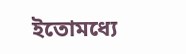ইতোমধ্যে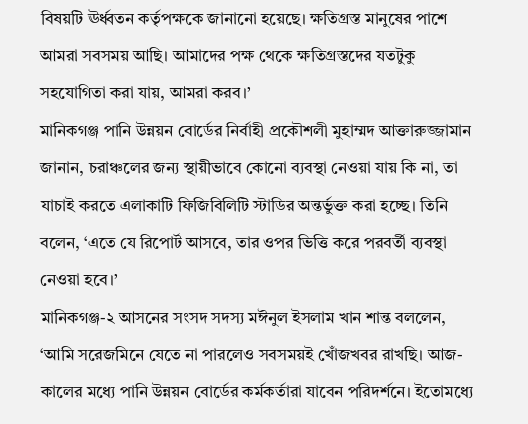বিষয়টি ঊর্ধ্বতন কর্তৃপক্ষকে জানানো হয়েছে। ক্ষতিগ্রস্ত মানুষের পাশে আমরা সবসময় আছি। আমাদের পক্ষ থেকে ক্ষতিগ্রস্তদের যতটুকু সহযোগিতা করা যায়, আমরা করব।’
মানিকগঞ্জ পানি উন্নয়ন বোর্ডের নির্বাহী প্রকৌশলী মুহাম্মদ আক্তারুজ্জামান জানান, চরাঞ্চলের জন্য স্থায়ীভাবে কোনো ব্যবস্থা নেওয়া যায় কি না, তা যাচাই করতে এলাকাটি ফিজিবিলিটি স্টাডির অন্তর্ভুক্ত করা হচ্ছে। তিনি বলেন, ‘এতে যে রিপোর্ট আসবে, তার ওপর ভিত্তি করে পরবর্তী ব্যবস্থা নেওয়া হবে।’
মানিকগঞ্জ-২ আসনের সংসদ সদস্য মঈনুল ইসলাম খান শান্ত বললেন, ‘আমি সরেজমিনে যেতে না পারলেও সবসময়ই খোঁজখবর রাখছি। আজ-কালের মধ্যে পানি উন্নয়ন বোর্ডের কর্মকর্তারা যাবেন পরিদর্শনে। ইতোমধ্যে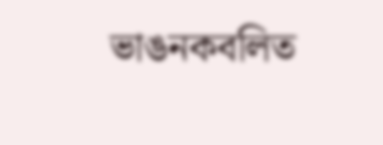ভাঙনকবলিত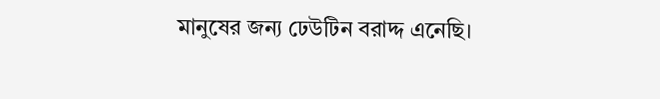মানুষের জন্য ঢেউটিন বরাদ্দ এনেছি।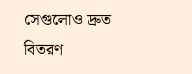সেগুলোও দ্রুত বিতরণ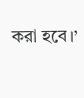করা হবে।’